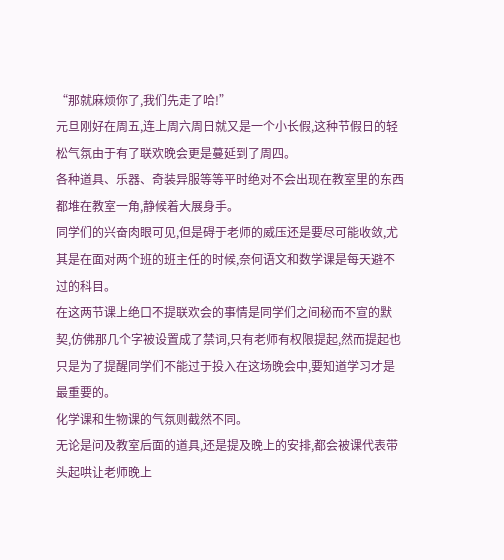“那就麻烦你了,我们先走了哈!”
元旦刚好在周五,连上周六周日就又是一个小长假,这种节假日的轻松气氛由于有了联欢晚会更是蔓延到了周四。
各种道具、乐器、奇装异服等等平时绝对不会出现在教室里的东西都堆在教室一角,静候着大展身手。
同学们的兴奋肉眼可见,但是碍于老师的威压还是要尽可能收敛,尤其是在面对两个班的班主任的时候,奈何语文和数学课是每天避不过的科目。
在这两节课上绝口不提联欢会的事情是同学们之间秘而不宣的默契,仿佛那几个字被设置成了禁词,只有老师有权限提起,然而提起也只是为了提醒同学们不能过于投入在这场晚会中,要知道学习才是最重要的。
化学课和生物课的气氛则截然不同。
无论是问及教室后面的道具,还是提及晚上的安排,都会被课代表带头起哄让老师晚上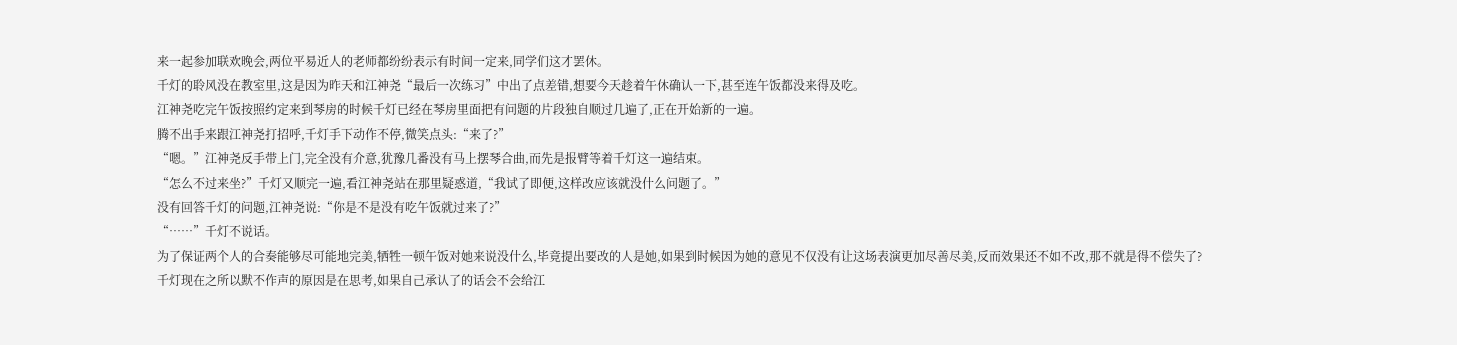来一起参加联欢晚会,两位平易近人的老师都纷纷表示有时间一定来,同学们这才罢休。
千灯的聆风没在教室里,这是因为昨天和江神尧“最后一次练习”中出了点差错,想要今天趁着午休确认一下,甚至连午饭都没来得及吃。
江神尧吃完午饭按照约定来到琴房的时候千灯已经在琴房里面把有问题的片段独自顺过几遍了,正在开始新的一遍。
腾不出手来跟江神尧打招呼,千灯手下动作不停,微笑点头:“来了?”
“嗯。”江神尧反手带上门,完全没有介意,犹豫几番没有马上摆琴合曲,而先是报臂等着千灯这一遍结束。
“怎么不过来坐?”千灯又顺完一遍,看江神尧站在那里疑惑道,“我试了即便,这样改应该就没什么问题了。”
没有回答千灯的问题,江神尧说:“你是不是没有吃午饭就过来了?”
“……”千灯不说话。
为了保证两个人的合奏能够尽可能地完美,牺牲一顿午饭对她来说没什么,毕竟提出要改的人是她,如果到时候因为她的意见不仅没有让这场表演更加尽善尽美,反而效果还不如不改,那不就是得不偿失了?
千灯现在之所以默不作声的原因是在思考,如果自己承认了的话会不会给江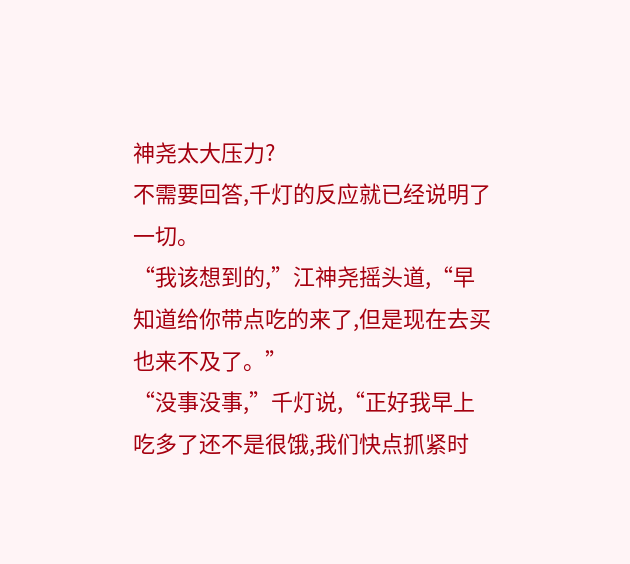神尧太大压力?
不需要回答,千灯的反应就已经说明了一切。
“我该想到的,”江神尧摇头道,“早知道给你带点吃的来了,但是现在去买也来不及了。”
“没事没事,”千灯说,“正好我早上吃多了还不是很饿,我们快点抓紧时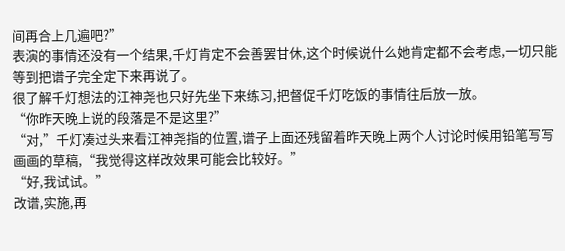间再合上几遍吧?”
表演的事情还没有一个结果,千灯肯定不会善罢甘休,这个时候说什么她肯定都不会考虑,一切只能等到把谱子完全定下来再说了。
很了解千灯想法的江神尧也只好先坐下来练习,把督促千灯吃饭的事情往后放一放。
“你昨天晚上说的段落是不是这里?”
“对,”千灯凑过头来看江神尧指的位置,谱子上面还残留着昨天晚上两个人讨论时候用铅笔写写画画的草稿,“我觉得这样改效果可能会比较好。”
“好,我试试。”
改谱,实施,再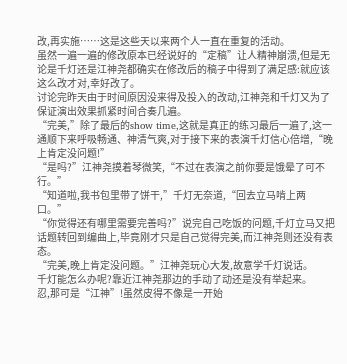改,再实施……这是这些天以来两个人一直在重复的活动。
虽然一遍一遍的修改原本已经说好的“定稿”让人精神崩溃,但是无论是千灯还是江神尧都确实在修改后的稿子中得到了满足感:就应该这么改才对,幸好改了。
讨论完昨天由于时间原因没来得及投入的改动,江神尧和千灯又为了保证演出效果抓紧时间合奏几遍。
“完美,”除了最后的show time,这就是真正的练习最后一遍了,这一通顺下来呼吸畅通、神清气爽,对于接下来的表演千灯信心倍增,“晚上肯定没问题!”
“是吗?”江神尧摸着琴微笑,“不过在表演之前你要是饿晕了可不行。”
“知道啦,我书包里带了饼干,”千灯无奈道,“回去立马啃上两口。”
“你觉得还有哪里需要完善吗?”说完自己吃饭的问题,千灯立马又把话题转回到编曲上,毕竟刚才只是自己觉得完美,而江神尧则还没有表态。
“完美,晚上肯定没问题。”江神尧玩心大发,故意学千灯说话。
千灯能怎么办呢?靠近江神尧那边的手动了动还是没有举起来。
忍,那可是“江神”!虽然皮得不像是一开始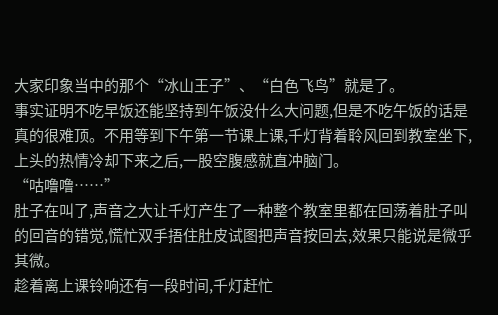大家印象当中的那个“冰山王子”、“白色飞鸟”就是了。
事实证明不吃早饭还能坚持到午饭没什么大问题,但是不吃午饭的话是真的很难顶。不用等到下午第一节课上课,千灯背着聆风回到教室坐下,上头的热情冷却下来之后,一股空腹感就直冲脑门。
“咕噜噜……”
肚子在叫了,声音之大让千灯产生了一种整个教室里都在回荡着肚子叫的回音的错觉,慌忙双手捂住肚皮试图把声音按回去,效果只能说是微乎其微。
趁着离上课铃响还有一段时间,千灯赶忙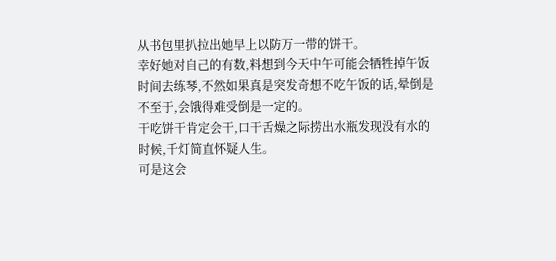从书包里扒拉出她早上以防万一带的饼干。
幸好她对自己的有数,料想到今天中午可能会牺牲掉午饭时间去练琴,不然如果真是突发奇想不吃午饭的话,晕倒是不至于,会饿得难受倒是一定的。
干吃饼干肯定会干,口干舌燥之际捞出水瓶发现没有水的时候,千灯简直怀疑人生。
可是这会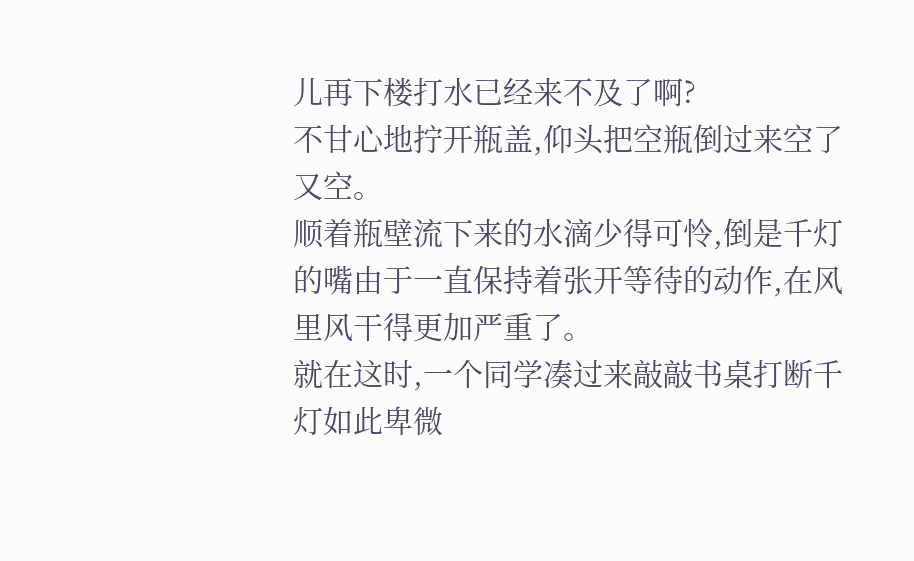儿再下楼打水已经来不及了啊?
不甘心地拧开瓶盖,仰头把空瓶倒过来空了又空。
顺着瓶壁流下来的水滴少得可怜,倒是千灯的嘴由于一直保持着张开等待的动作,在风里风干得更加严重了。
就在这时,一个同学凑过来敲敲书桌打断千灯如此卑微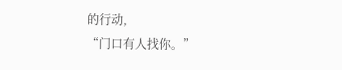的行动,
“门口有人找你。”